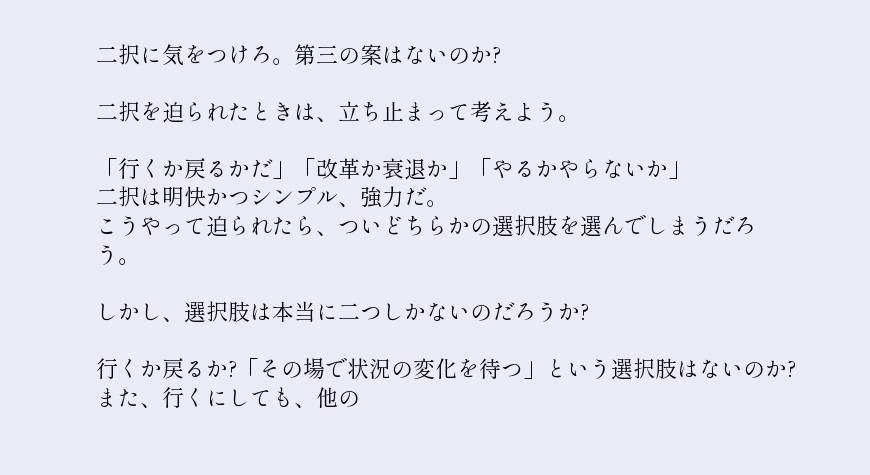二択に気をつけろ。第三の案はないのか?

二択を迫られたときは、立ち止まって考えよう。

「行くか戻るかだ」「改革か衰退か」「やるかやらないか」
二択は明快かつシンプル、強力だ。
こうやって迫られたら、ついどちらかの選択肢を選んでしまうだろう。

しかし、選択肢は本当に二つしかないのだろうか?

行くか戻るか?「その場で状況の変化を待つ」という選択肢はないのか?
また、行くにしても、他の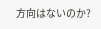方向はないのか?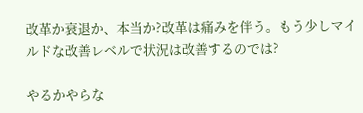改革か衰退か、本当か?改革は痛みを伴う。もう少しマイルドな改善レベルで状況は改善するのでは?

やるかやらな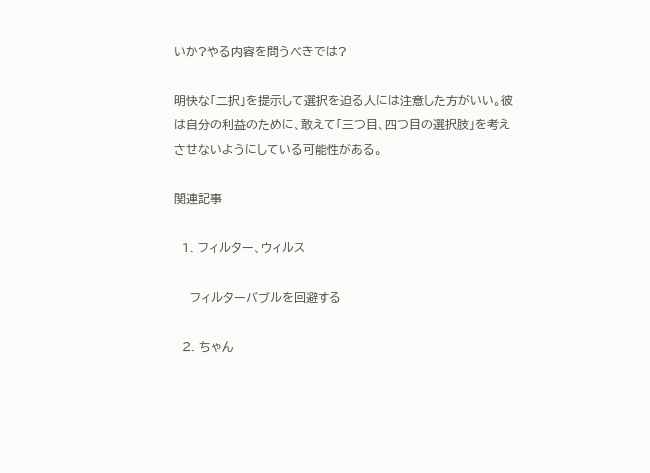いか?やる内容を問うべきでは?

明快な「二択」を提示して選択を迫る人には注意した方がいい。彼は自分の利益のために、敢えて「三つ目、四つ目の選択肢」を考えさせないようにしている可能性がある。

関連記事

  1. フィルター、ウィルス

    フィルターバブルを回避する

  2. ちゃん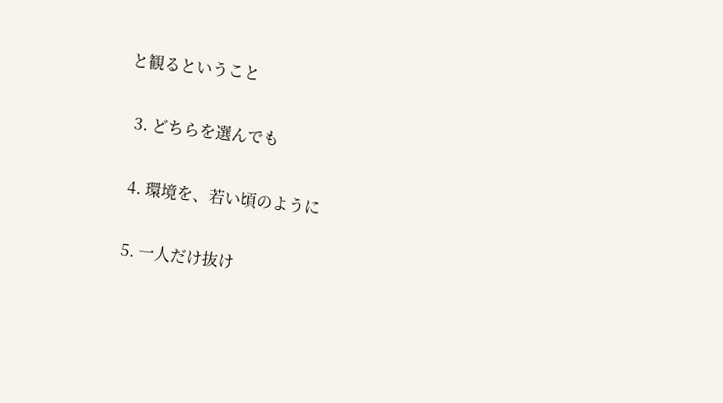と観るということ

  3. どちらを選んでも

  4. 環境を、若い頃のように

  5. 一人だけ抜け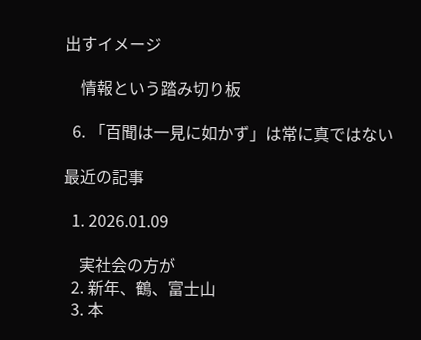出すイメージ

    情報という踏み切り板

  6. 「百聞は一見に如かず」は常に真ではない

最近の記事

  1. 2026.01.09

    実社会の方が
  2. 新年、鶴、富士山
  3. 本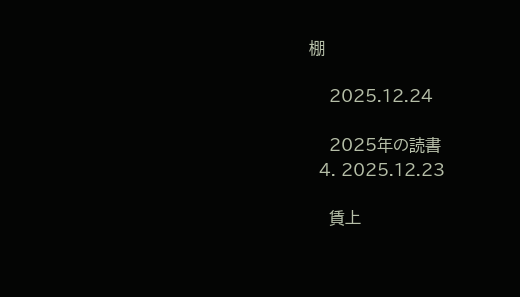棚

    2025.12.24

    2025年の読書
  4. 2025.12.23

    賃上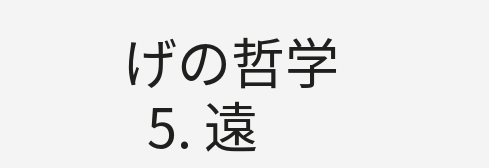げの哲学
  5. 遠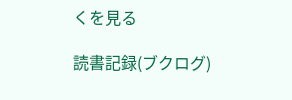くを見る

読書記録(ブクログ)